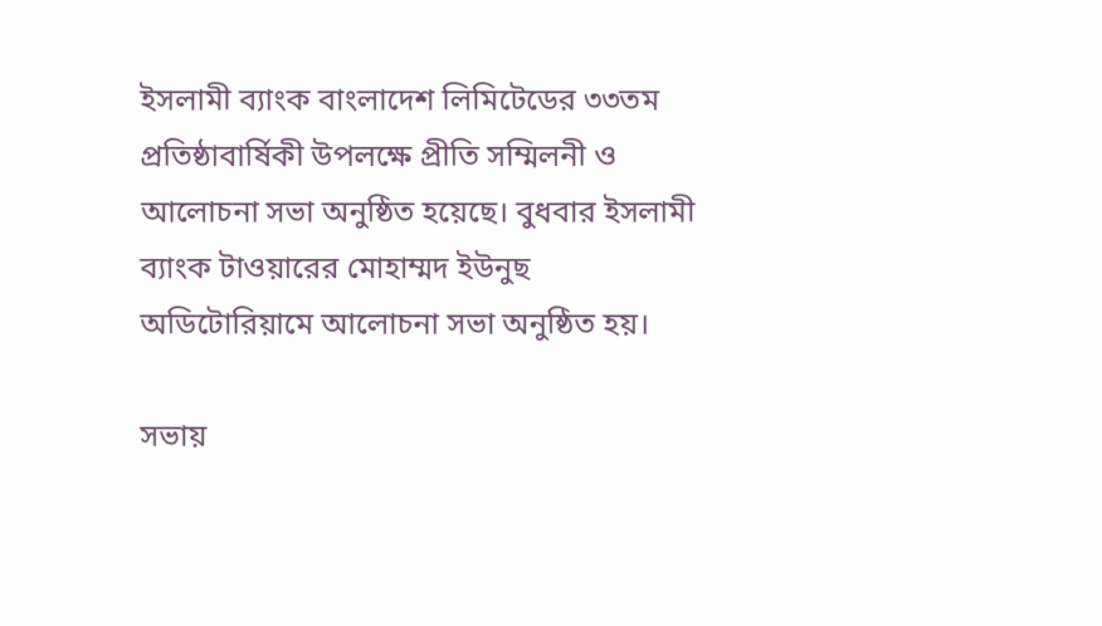ইসলামী ব্যাংক বাংলাদেশ লিমিটেডের ৩৩তম প্রতিষ্ঠাবার্ষিকী উপলক্ষে প্রীতি সম্মিলনী ও আলোচনা সভা অনুষ্ঠিত হয়েছে। বুধবার ইসলামী ব্যাংক টাওয়ারের মোহাম্মদ ইউনুছ অডিটোরিয়ামে আলোচনা সভা অনুষ্ঠিত হয়।

সভায়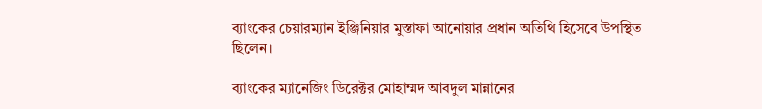ব্যাংকের চেয়ারম্যান ইঞ্জিনিয়ার মুস্তাফা আনোয়ার প্রধান অতিথি হিসেবে উপস্থিত ছিলেন।

ব্যাংকের ম্যানেজিং ডিরেক্টর মোহাম্মদ আবদুল মান্নানের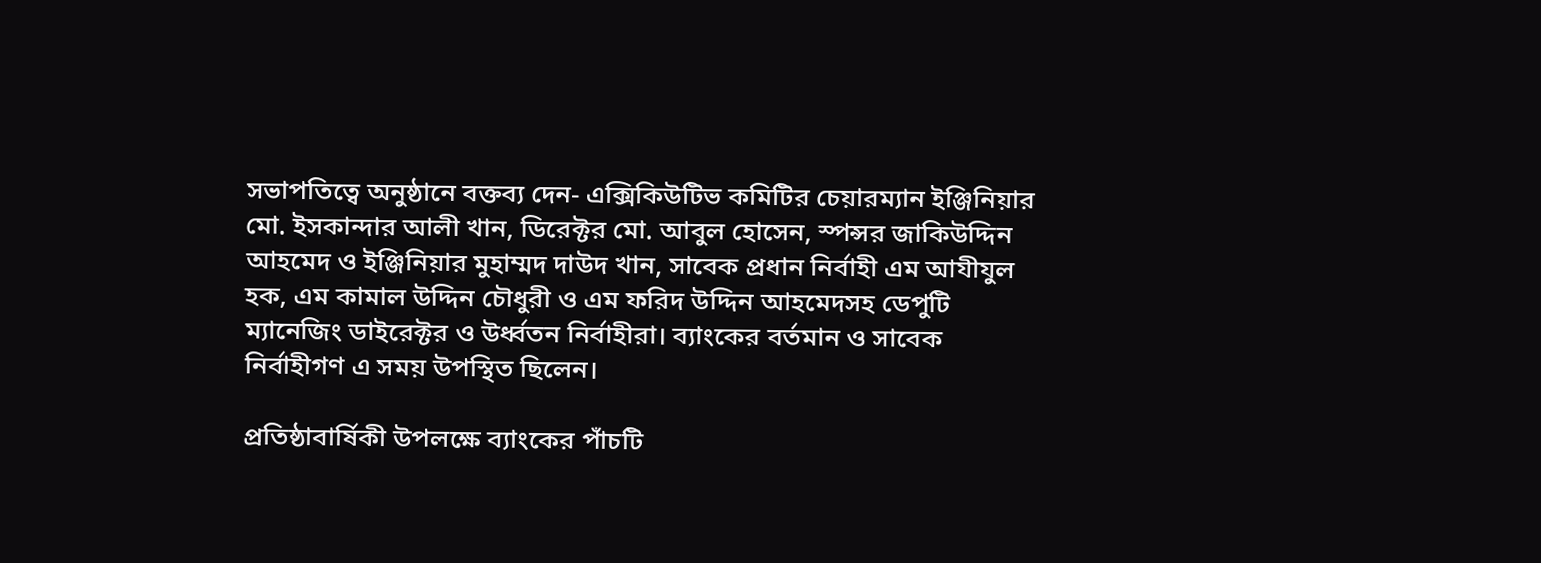সভাপতিত্বে অনুষ্ঠানে বক্তব্য দেন- এক্সিকিউটিভ কমিটির চেয়ারম্যান ইঞ্জিনিয়ার মো. ইসকান্দার আলী খান, ডিরেক্টর মো. আবুল হোসেন, স্পন্সর জাকিউদ্দিন আহমেদ ও ইঞ্জিনিয়ার মুহাম্মদ দাউদ খান, সাবেক প্রধান নির্বাহী এম আযীযুল হক, এম কামাল উদ্দিন চৌধুরী ও এম ফরিদ উদ্দিন আহমেদসহ ডেপুটি ম্যানেজিং ডাইরেক্টর ও উর্ধ্বতন নির্বাহীরা। ব্যাংকের বর্তমান ও সাবেক নির্বাহীগণ এ সময় উপস্থিত ছিলেন।

প্রতিষ্ঠাবার্ষিকী উপলক্ষে ব্যাংকের পাঁচটি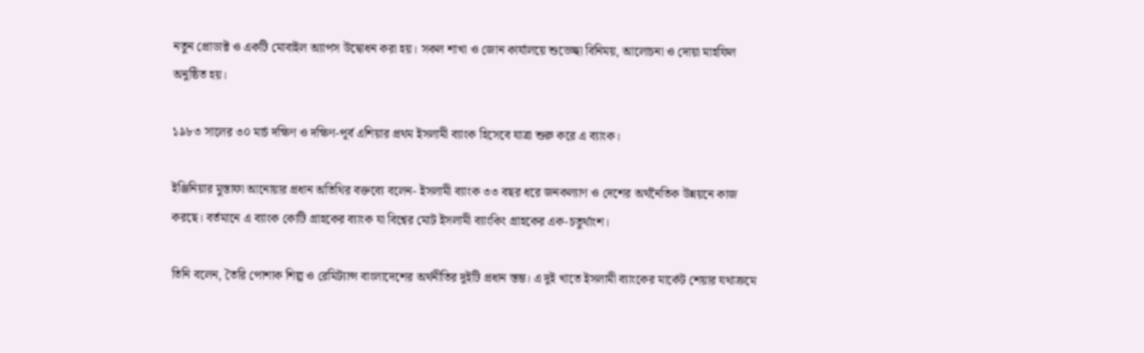নতুন প্রোডাক্ট ও একটি মোবাইল অ্যাপস উদ্বোধন করা হয়। সকল শাখা ও জোন কার্যালয়ে শুভেচ্ছা বিনিময়, আলোচনা ও দোয়া মাহফিল অনুষ্ঠিত হয়।

১৯৮৩ সালের ৩০ মার্চ দক্ষিণ ও দক্ষিণ-পূর্ব এশিয়ার প্রথম ইসলামী ব্যাংক হিসেবে যাত্রা শুরু করে এ ব্যাংক।

ইঞ্জিনিয়ার মুস্তাফা আনোয়ার প্রধান অতিথির বক্তব্যে বলেন- ইসলামী ব্যাংক ৩৩ বছর ধরে জনকল্যাণ ও দেশের অর্থনৈতিক উন্নয়নে কাজ করছে। বর্তমানে এ ব্যাংক কোটি গ্রাহকের ব্যাংক যা বিশ্বের মোট ইসলামী ব্যাংকিং গ্রাহকের এক-চতুর্থাংশ।

তিনি বলেন, তৈরি পোশাক শিল্প ও রেমিট্যান্স বাংলাদেশের অর্থনীতির দুইটি প্রধান স্তম্ভ। এ দুই খাতে ইসলামী ব্যাংকের মার্কেট শেয়ার যথাক্রমে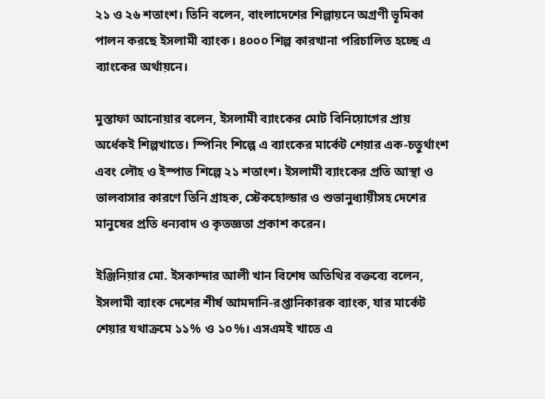২১ ও ২৬ শতাংশ। তিনি বলেন, বাংলাদেশের শিল্পায়নে অগ্রণী ভূমিকা পালন করছে ইসলামী ব্যাংক। ৪০০০ শিল্প কারখানা পরিচালিত হচ্ছে এ ব্যাংকের অর্থায়নে।

মুস্তাফা আনোয়ার বলেন, ইসলামী ব্যাংকের মোট বিনিয়োগের প্রায় অর্ধেকই শিল্পখাতে। স্পিনিং শিল্পে এ ব্যাংকের মার্কেট শেয়ার এক-চতুর্থাংশ এবং লৌহ ও ইস্পাত শিল্পে ২১ শতাংশ। ইসলামী ব্যাংকের প্রতি আস্থা ও ভালবাসার কারণে তিনি গ্রাহক, স্টেকহোল্ডার ও শুভানুধ্যায়ীসহ দেশের মানুষের প্রতি ধন্যবাদ ও কৃতজ্ঞতা প্রকাশ করেন।

ইঞ্জিনিয়ার মো. ইসকান্দার আলী খান বিশেষ অতিথির বক্তব্যে বলেন, ইসলামী ব্যাংক দেশের শীর্ষ আমদানি-রপ্তানিকারক ব্যাংক, যার মার্কেট শেয়ার যথাক্রমে ১১% ও ১০%। এসএমই খাতে এ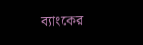ব্যাংকের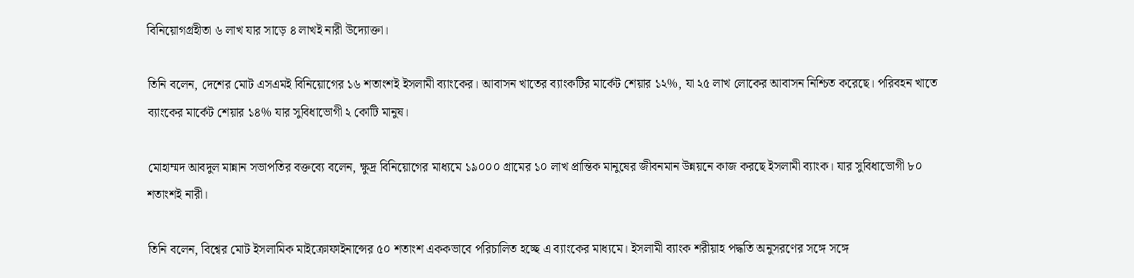বিনিয়োগগ্রহীতা ৬ লাখ যার সাড়ে ৪ লাখই নারী উদ্যোক্তা।

তিনি বলেন, দেশের মোট এসএমই বিনিয়োগের ১৬ শতাংশই ইসলামী ব্যাংকের। আবাসন খাতের ব্যাংকটির মার্কেট শেয়ার ১২%, যা ২৫ লাখ লোকের আবাসন নিশ্চিত করেছে। পরিবহন খাতে ব্যাংকের মার্কেট শেয়ার ১৪% যার সুবিধাভোগী ২ কোটি মানুষ।

মোহাম্মদ আবদুল মান্নান সভাপতির বক্তব্যে বলেন, ক্ষুদ্র বিনিয়োগের মাধ্যমে ১৯০০০ গ্রামের ১০ লাখ প্রান্তিক মানুষের জীবনমান উন্নয়নে কাজ করছে ইসলামী ব্যাংক। যার সুবিধাভোগী ৮০ শতাংশই নারী।

তিনি বলেন, বিশ্বের মোট ইসলামিক মাইক্রোফাইনান্সের ৫০ শতাংশ এককভাবে পরিচালিত হচ্ছে এ ব্যাংকের মাধ্যমে। ইসলামী ব্যাংক শরীয়াহ পদ্ধতি অনুসরণের সঙ্গে সঙ্গে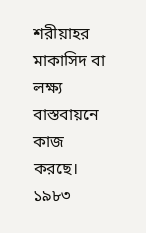শরীয়াহর মাকাসিদ বা লক্ষ্য বাস্তবায়নে কাজ করছে। ১৯৮৩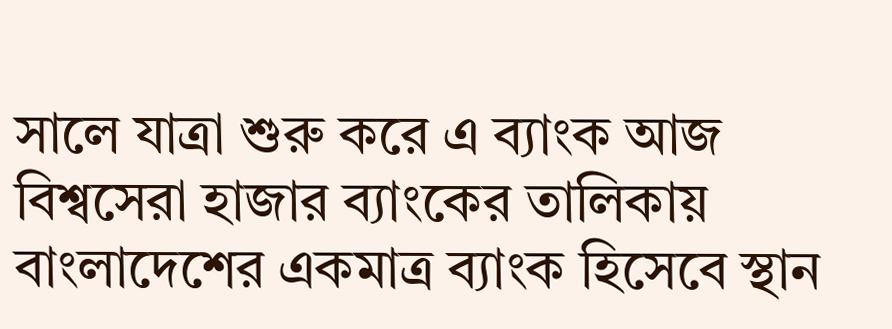সালে যাত্রা শুরু করে এ ব্যাংক আজ বিশ্বসেরা হাজার ব্যাংকের তালিকায় বাংলাদেশের একমাত্র ব্যাংক হিসেবে স্থান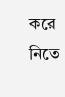করে নিতে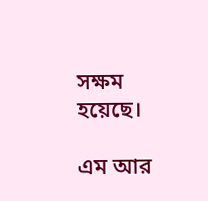সক্ষম হয়েছে।

এম আর